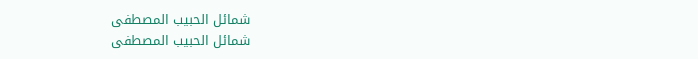شمائل الحبيب المصطفى
شمائل الحبيب المصطفى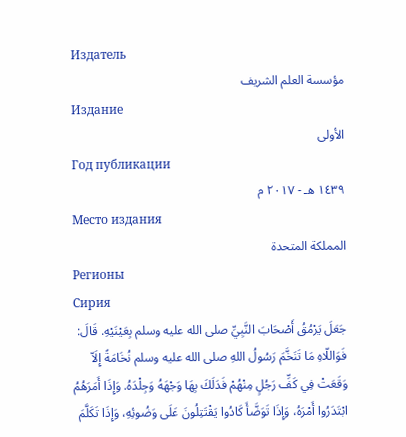Издатель
مؤسسة العلم الشريف
Издание
الأولى
Год публикации
١٤٣٩ هـ - ٢٠١٧ م
Место издания
المملكة المتحدة
Регионы
Сирия
جَعَلَ يَرْمُقُ أَصْحَابَ النَّبِيِّ صلى الله عليه وسلم بِعَيْنَيْهِ. قَالَ: فَوَاللّاهِ مَا تَنَخَّمَ رَسُولُ اللهِ صلى الله عليه وسلم نُخَامَةً إِلَاّ وَقَعَتْ فِي كَفِّ رَجُلٍ مِنْهُمْ فَدَلَكَ بِهَا وَجْهَهُ وَجِلْدَهُ. وَإِذَا أَمَرَهُمُ ابْتَدَرُوا أَمْرَهُ، وَإِذَا تَوَضَّأَ كَادُوا يَقْتَتِلُونَ عَلَى وَضُوئِهِ، وَإِذَا تَكَلَّمَ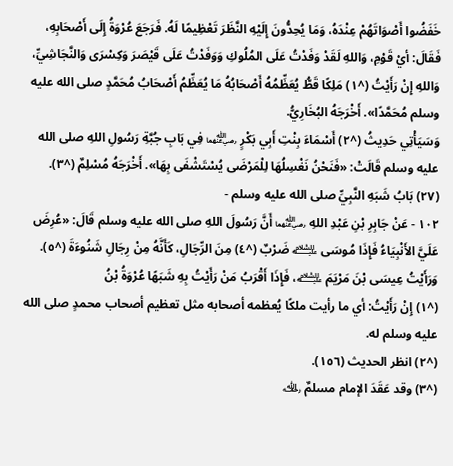خَفَضُوا أَصْوَاتَهُمْ عِنْدَهُ، وَمَا يُحِدُّونَ إِلَيْهِ النَّظَرَ تَعْظِيمًا لَهُ. فَرَجَعَ عُرْوَةُ إِلَى أَصْحَابِهِ، فَقَالَ: أيْ قَوْمِ، وَاللهِ لَقَدْ وَفَدْتُ عَلَى المُلُوكِ وَوَفَدْتُ عَلَى قَيْصَرَ وَكِسْرَى وَالنَّجَاشِيِّ، وَاللهِ إِنْ رَأَيْتُ (^١) مَلِكًا قَطُّ يُعَظِّمُهُ أَصْحَابُهُ مَا يُعَظِّمُ أَصْحَابُ مُحَمَّدٍ صلى الله عليه وسلم مُحَمَّدًا». أَخْرَجَهُ البُخَارِيُّ.
وَسَيَأْتِي حَدِيثُ (^٢) أَسْمَاءَ بِنْتِ أَبِي بَكْرٍ ﵄ فِي بَابِ جُبَّةِ رَسُولِ اللهِ صلى الله عليه وسلم قَالَتْ: «فَنَحْنُ نَغْسِلُهَا لِلْمَرْضَى يُسْتَشْفَى بِهَا». أَخْرَجَهُ مُسْلِمٌ (^٣).
(٢٧) بَابُ شَبَهِ النَّبِيِّ صلى الله عليه وسلم -
١٠٢ - عَنْ جَابِرِ بْنِ عَبْدِ اللهِ ﵄ أَنَّ رَسُولَ اللهِ صلى الله عليه وسلم قَالَ: «عُرِضَ عَلَيَّ الأَنْبِيَاءُ فَإِذَا مُوسَى ﵇ ضَرْبٌ (^٤) مِنَ الرِّجَالِ، كَأَنَّهُ مِنْ رِجَالِ شَنُوءَةَ (^٥). وَرَأَيْتُ عِيسَى بْنَ مَرْيَمَ ﵇، فَإِذَا أَقْرَبُ مَنْ رَأَيْتُ بِهِ شَبَهًا عُرْوَةُ بْنُ
(^١) إِنْ رَأَيْتُ: أي ما رأيت ملكًا يُعظمه أصحابه مثل تعظيم أصحاب محمدٍ صلى الله عليه وسلم له.
(^٢) انظر الحديث (١٥٦).
(^٣) وقد عَقَدَ الإمام مسلمٌ ﵀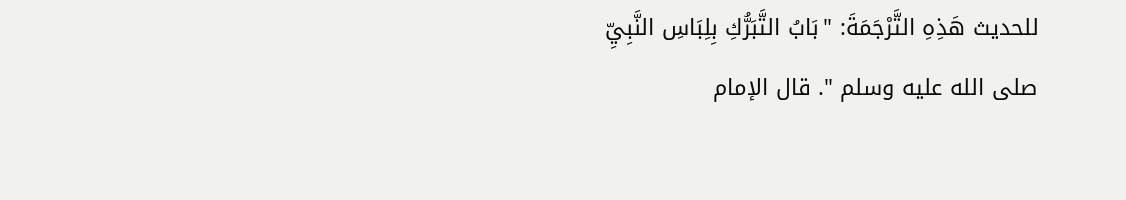للحديث هَذِهِ التَّرْجَمَةَ: "بَابُ التَّبَرُّكِ بِلِبَاسِ النَّبِيِّ صلى الله عليه وسلم ". قال الإمام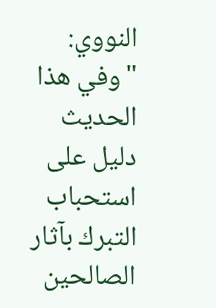النووي: "وفي هذا الحديث دليل على استحباب التبرك بآثار الصالحين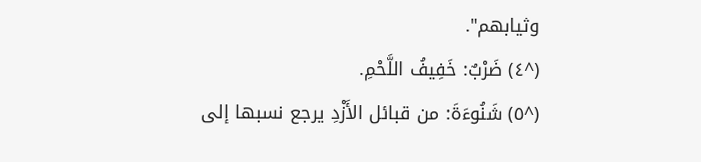وثيابهم".
(^٤) ضَرْبٌ: خَفِيفُ اللَّحْمِ.
(^٥) شَنُوءَةَ: من قبائل الأَزْدِ يرجع نسبها إلى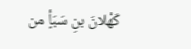كَهْلانَ بنِ سَبَأٍ من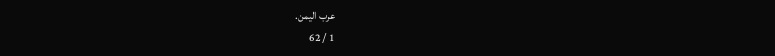عرب اليمن.
1 / 62